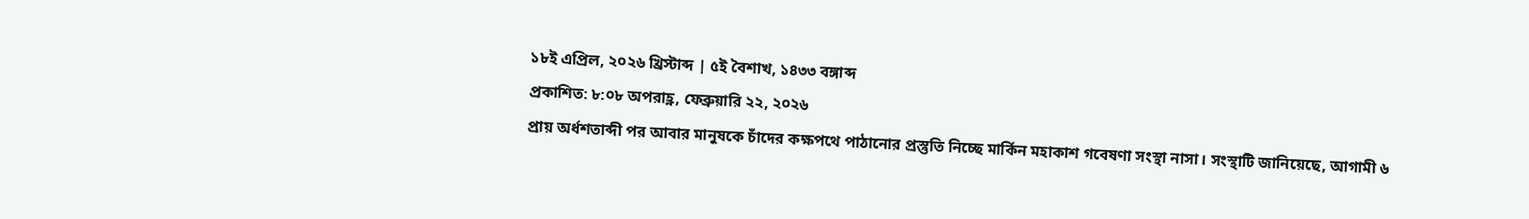১৮ই এপ্রিল, ২০২৬ খ্রিস্টাব্দ | ৫ই বৈশাখ, ১৪৩৩ বঙ্গাব্দ
প্রকাশিত: ৮:০৮ অপরাহ্ণ, ফেব্রুয়ারি ২২, ২০২৬
প্রায় অর্ধশতাব্দী পর আবার মানুষকে চাঁদের কক্ষপথে পাঠানোর প্রস্তুতি নিচ্ছে মার্কিন মহাকাশ গবেষণা সংস্থা নাসা। সংস্থাটি জানিয়েছে, আগামী ৬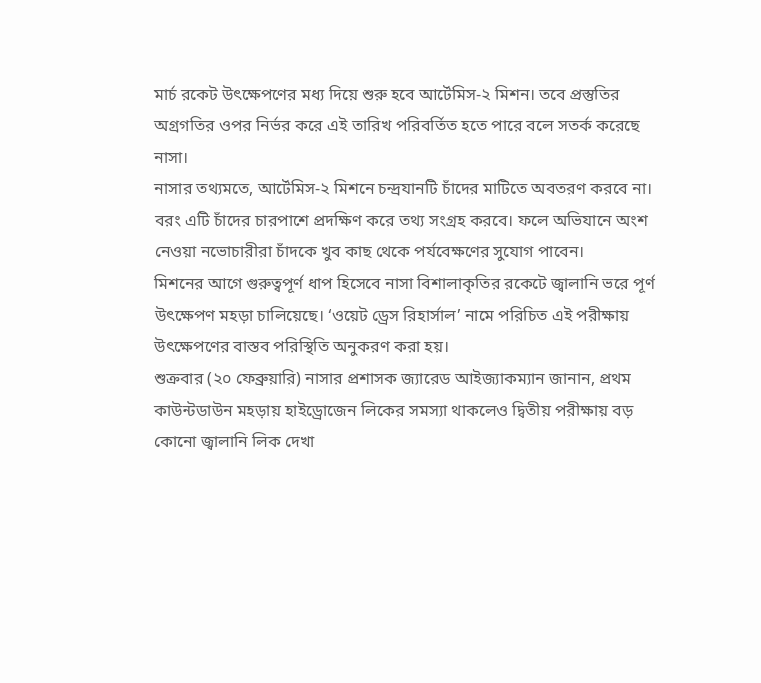মার্চ রকেট উৎক্ষেপণের মধ্য দিয়ে শুরু হবে আর্টেমিস-২ মিশন। তবে প্রস্তুতির অগ্রগতির ওপর নির্ভর করে এই তারিখ পরিবর্তিত হতে পারে বলে সতর্ক করেছে নাসা।
নাসার তথ্যমতে, আর্টেমিস-২ মিশনে চন্দ্রযানটি চাঁদের মাটিতে অবতরণ করবে না। বরং এটি চাঁদের চারপাশে প্রদক্ষিণ করে তথ্য সংগ্রহ করবে। ফলে অভিযানে অংশ নেওয়া নভোচারীরা চাঁদকে খুব কাছ থেকে পর্যবেক্ষণের সুযোগ পাবেন।
মিশনের আগে গুরুত্বপূর্ণ ধাপ হিসেবে নাসা বিশালাকৃতির রকেটে জ্বালানি ভরে পূর্ণ উৎক্ষেপণ মহড়া চালিয়েছে। ‘ওয়েট ড্রেস রিহার্সাল’ নামে পরিচিত এই পরীক্ষায় উৎক্ষেপণের বাস্তব পরিস্থিতি অনুকরণ করা হয়।
শুক্রবার (২০ ফেব্রুয়ারি) নাসার প্রশাসক জ্যারেড আইজ্যাকম্যান জানান, প্রথম কাউন্টডাউন মহড়ায় হাইড্রোজেন লিকের সমস্যা থাকলেও দ্বিতীয় পরীক্ষায় বড় কোনো জ্বালানি লিক দেখা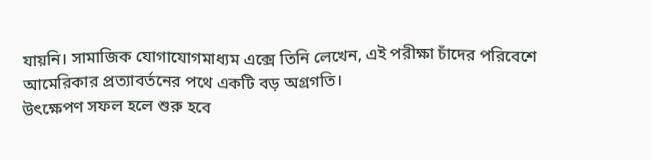যায়নি। সামাজিক যোগাযোগমাধ্যম এক্সে তিনি লেখেন, এই পরীক্ষা চাঁদের পরিবেশে আমেরিকার প্রত্যাবর্তনের পথে একটি বড় অগ্রগতি।
উৎক্ষেপণ সফল হলে শুরু হবে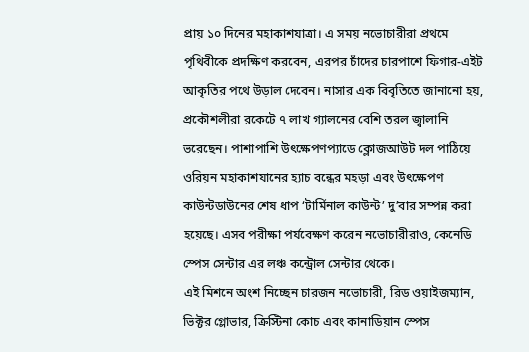প্রায় ১০ দিনের মহাকাশযাত্রা। এ সময় নভোচারীরা প্রথমে পৃথিবীকে প্রদক্ষিণ করবেন, এরপর চাঁদের চারপাশে ফিগার-এইট আকৃতির পথে উড়াল দেবেন। নাসার এক বিবৃতিতে জানানো হয়, প্রকৌশলীরা রকেটে ৭ লাখ গ্যালনের বেশি তরল জ্বালানি ভরেছেন। পাশাপাশি উৎক্ষেপণপ্যাডে ক্লোজআউট দল পাঠিয়ে ওরিয়ন মহাকাশযানের হ্যাচ বন্ধের মহড়া এবং উৎক্ষেপণ কাউন্টডাউনের শেষ ধাপ ‘টার্মিনাল কাউন্ট’ দু’বার সম্পন্ন করা হয়েছে। এসব পরীক্ষা পর্যবেক্ষণ করেন নভোচারীরাও, কেনেডি স্পেস সেন্টার এর লঞ্চ কন্ট্রোল সেন্টার থেকে।
এই মিশনে অংশ নিচ্ছেন চারজন নভোচারী, রিড ওয়াইজম্যান, ভিক্টর গ্লোভার, ক্রিস্টিনা কোচ এবং কানাডিয়ান স্পেস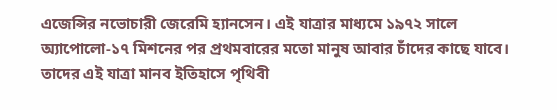এজেন্সির নভোচারী জেরেমি হ্যানসেন। এই যাত্রার মাধ্যমে ১৯৭২ সালে অ্যাপোলো-১৭ মিশনের পর প্রথমবারের মতো মানুষ আবার চাঁদের কাছে যাবে। তাদের এই যাত্রা মানব ইতিহাসে পৃথিবী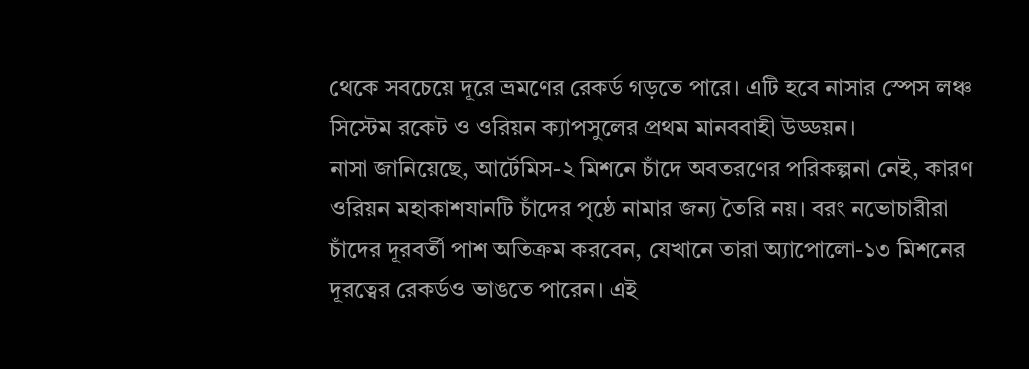থেকে সবচেয়ে দূরে ভ্রমণের রেকর্ড গড়তে পারে। এটি হবে নাসার স্পেস লঞ্চ সিস্টেম রকেট ও ওরিয়ন ক্যাপসুলের প্রথম মানববাহী উড্ডয়ন।
নাসা জানিয়েছে, আর্টেমিস-২ মিশনে চাঁদে অবতরণের পরিকল্পনা নেই, কারণ ওরিয়ন মহাকাশযানটি চাঁদের পৃষ্ঠে নামার জন্য তৈরি নয়। বরং নভোচারীরা চাঁদের দূরবর্তী পাশ অতিক্রম করবেন, যেখানে তারা অ্যাপোলো-১৩ মিশনের দূরত্বের রেকর্ডও ভাঙতে পারেন। এই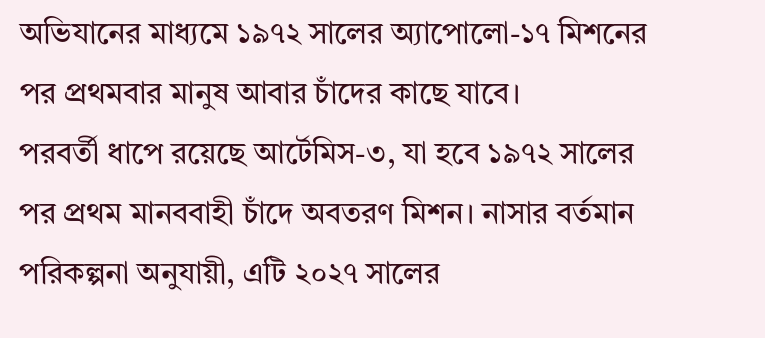অভিযানের মাধ্যমে ১৯৭২ সালের অ্যাপোলো-১৭ মিশনের পর প্রথমবার মানুষ আবার চাঁদের কাছে যাবে।
পরবর্তী ধাপে রয়েছে আর্টেমিস-৩, যা হবে ১৯৭২ সালের পর প্রথম মানববাহী চাঁদে অবতরণ মিশন। নাসার বর্তমান পরিকল্পনা অনুযায়ী, এটি ২০২৭ সালের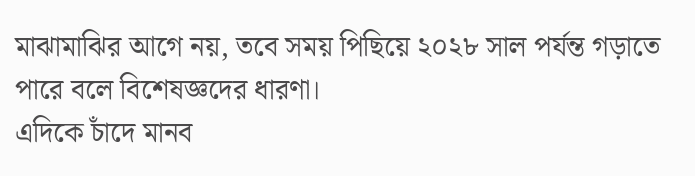মাঝামাঝির আগে নয়, তবে সময় পিছিয়ে ২০২৮ সাল পর্যন্ত গড়াতে পারে বলে বিশেষজ্ঞদের ধারণা।
এদিকে চাঁদে মানব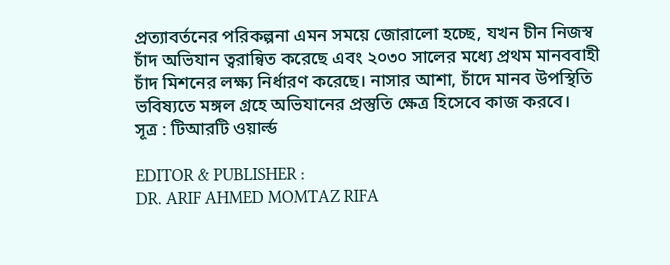প্রত্যাবর্তনের পরিকল্পনা এমন সময়ে জোরালো হচ্ছে, যখন চীন নিজস্ব চাঁদ অভিযান ত্বরান্বিত করেছে এবং ২০৩০ সালের মধ্যে প্রথম মানববাহী চাঁদ মিশনের লক্ষ্য নির্ধারণ করেছে। নাসার আশা, চাঁদে মানব উপস্থিতি ভবিষ্যতে মঙ্গল গ্রহে অভিযানের প্রস্তুতি ক্ষেত্র হিসেবে কাজ করবে।
সূত্র : টিআরটি ওয়ার্ল্ড

EDITOR & PUBLISHER :
DR. ARIF AHMED MOMTAZ RIFA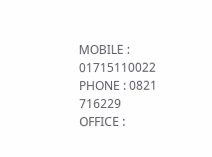MOBILE : 01715110022
PHONE : 0821 716229
OFFICE :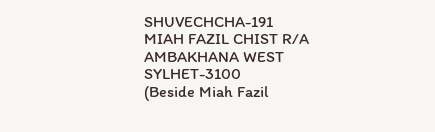SHUVECHCHA-191
MIAH FAZIL CHIST R/A
AMBAKHANA WEST
SYLHET-3100
(Beside Miah Fazil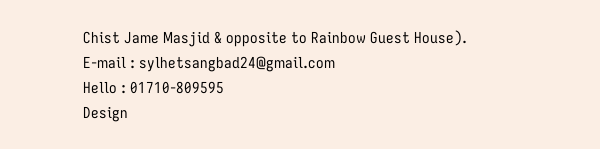Chist Jame Masjid & opposite to Rainbow Guest House).
E-mail : sylhetsangbad24@gmail.com
Hello : 01710-809595
Design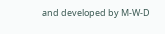and developed by M-W-D